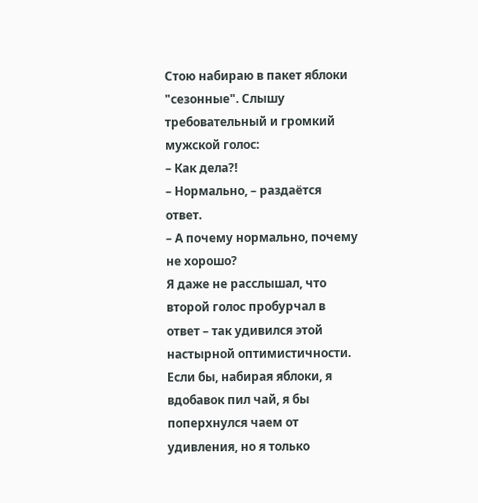Стою набираю в пакет яблоки "сезонные". Слышу требовательный и громкий мужской голос:
– Как дела?!
– Нормально, – раздаётся ответ.
– А почему нормально, почему не хорошо?
Я даже не расслышал, что второй голос пробурчал в ответ – так удивился этой настырной оптимистичности. Если бы, набирая яблоки, я вдобавок пил чай, я бы поперхнулся чаем от удивления, но я только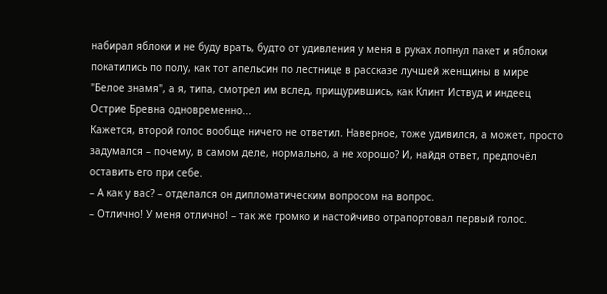набирал яблоки и не буду врать, будто от удивления у меня в руках лопнул пакет и яблоки покатились по полу, как тот апельсин по лестнице в рассказе лучшей женщины в мире "Белое знамя", а я, типа, смотрел им вслед, прищурившись, как Клинт Иствуд и индеец Острие Бревна одновременно...
Кажется, второй голос вообще ничего не ответил. Наверное, тоже удивился, а может, просто задумался – почему, в самом деле, нормально, а не хорошо? И, найдя ответ, предпочёл оставить его при себе.
– А как у вас? – отделался он дипломатическим вопросом на вопрос.
– Отлично! У меня отлично! – так же громко и настойчиво отрапортовал первый голос.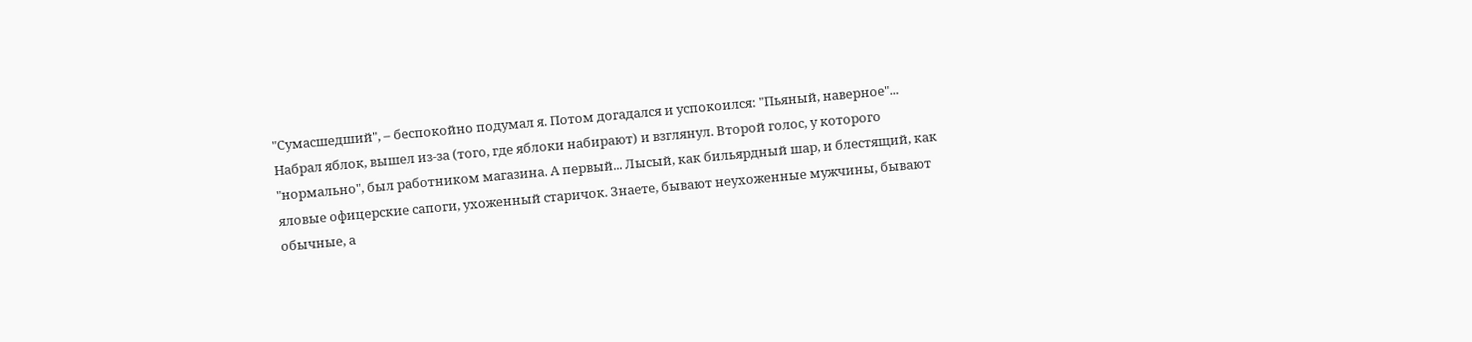"Сумасшедший", – беспокойно подумал я. Потом догадался и успокоился: "Пьяный, наверное"...
Набрал яблок, вышел из-за (того, где яблоки набирают) и взглянул. Второй голос, у которого "нормально", был работником магазина. А первый... Лысый, как бильярдный шар, и блестящий, как яловые офицерские сапоги, ухоженный старичок. Знаете, бывают неухоженные мужчины, бывают обычные, а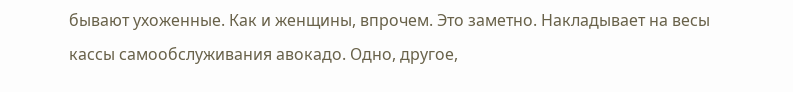бывают ухоженные. Как и женщины, впрочем. Это заметно. Накладывает на весы кассы самообслуживания авокадо. Одно, другое,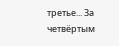третье... За четвёртым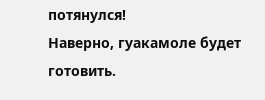потянулся!
Наверно, гуакамоле будет готовить.